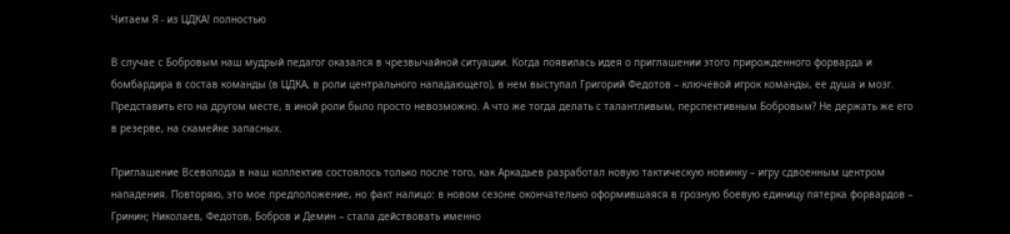Читаем Я - из ЦДКА! полностью

В случае с Бобровым наш мудрый педагог оказался в чрезвычайной ситуации. Когда появилась идея о приглашении этого прирожденного форварда и бомбардира в состав команды (в ЦДКА, в роли центрального нападающего), в нем выступал Григорий Федотов – ключевой игрок команды, ее душа и мозг. Представить его на другом месте, в иной роли было просто невозможно. А что же тогда делать с талантливым, перспективным Бобровым? Не держать же его в резерве, на скамейке запасных.

Приглашение Всеволода в наш коллектив состоялось только после того, как Аркадьев разработал новую тактическую новинку – игру сдвоенным центром нападения. Повторяю, это мое предположение, но факт налицо: в новом сезоне окончательно оформившаяся в грозную боевую единицу пятерка форвардов – Гринин; Николаев, Федотов, Бобров и Демин – стала действовать именно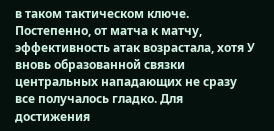в таком тактическом ключе. Постепенно, от матча к матчу, эффективность атак возрастала, хотя У вновь образованной связки центральных нападающих не сразу все получалось гладко. Для достижения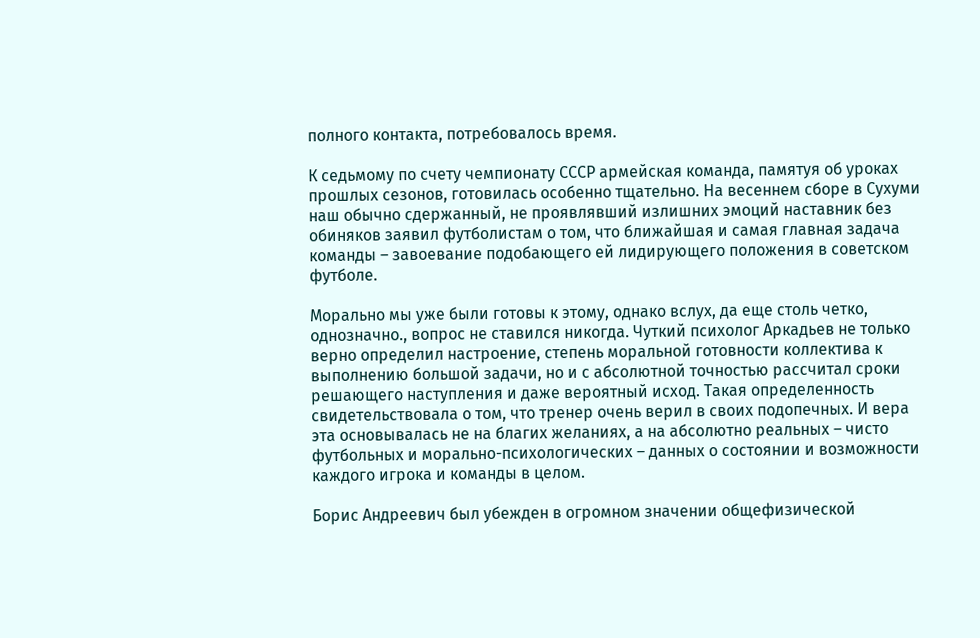полного контакта, потребовалось время.

К седьмому по счету чемпионату СССР армейская команда, памятуя об уроках прошлых сезонов, готовилась особенно тщательно. На весеннем сборе в Сухуми наш обычно сдержанный, не проявлявший излишних эмоций наставник без обиняков заявил футболистам о том, что ближайшая и самая главная задача команды – завоевание подобающего ей лидирующего положения в советском футболе.

Морально мы уже были готовы к этому, однако вслух, да еще столь четко, однозначно., вопрос не ставился никогда. Чуткий психолог Аркадьев не только верно определил настроение, степень моральной готовности коллектива к выполнению большой задачи, но и с абсолютной точностью рассчитал сроки решающего наступления и даже вероятный исход. Такая определенность свидетельствовала о том, что тренер очень верил в своих подопечных. И вера эта основывалась не на благих желаниях, а на абсолютно реальных – чисто футбольных и морально-психологических – данных о состоянии и возможности каждого игрока и команды в целом.

Борис Андреевич был убежден в огромном значении общефизической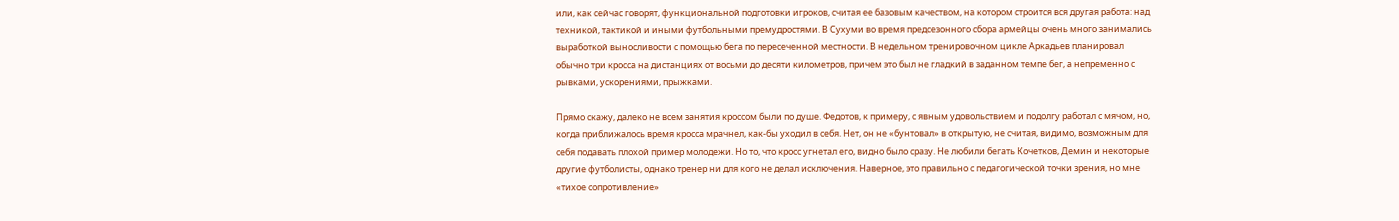или, как сейчас говорят, функциональной подготовки игроков, считая ее базовым качеством, на котором строится вся другая работа: над техникой, тактикой и иными футбольными премудростями. В Сухуми во время предсезонного сбора армейцы очень много занимались выработкой выносливости с помощью бега по пересеченной местности. В недельном тренировочном цикле Аркадьев планировал обычно три кросса на дистанциях от восьми до десяти километров, причем это был не гладкий в заданном темпе бег, а непременно с рывками, ускорениями, прыжками.

Прямо скажу, далеко не всем занятия кроссом были по душе. Федотов, к примеру, с явным удовольствием и подолгу работал с мячом, но, когда приближалось время кросса мрачнел, как-бы уходил в себя. Нет, он не «бунтовал» в открытую, не считая, видимо, возможным для себя подавать плохой пример молодежи. Но то, что кросс угнетал его, видно было сразу. Не любили бегать Кочетков, Демин и некоторые другие футболисты, однако тренер ни для кого не делал исключения. Наверное, это правильно с педагогической точки зрения, но мне «тихое сопротивление»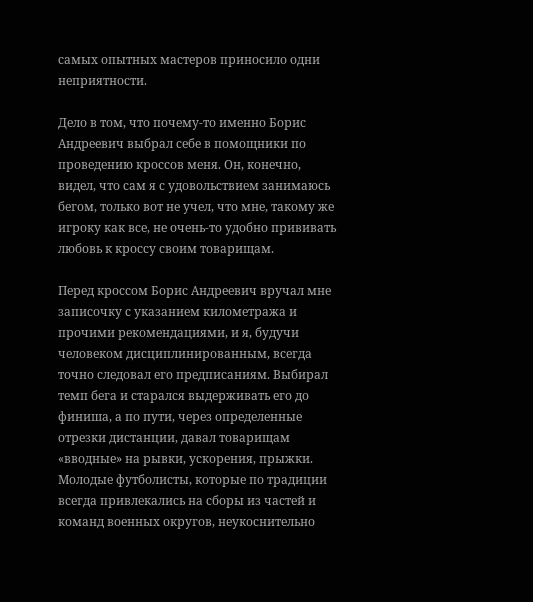самых опытных мастеров приносило одни неприятности.

Дело в том, что почему-то именно Борис Андреевич выбрал себе в помощники по проведению кроссов меня. Он, конечно, видел, что сам я с удовольствием занимаюсь бегом, только вот не учел, что мне, такому же игроку как все, не очень-то удобно прививать любовь к кроссу своим товарищам.

Перед кроссом Борис Андреевич вручал мне записочку с указанием километража и прочими рекомендациями, и я, будучи человеком дисциплинированным, всегда точно следовал его предписаниям. Выбирал темп бега и старался выдерживать его до финиша, а по пути, через определенные отрезки дистанции, давал товарищам «вводные» на рывки, ускорения, прыжки. Молодые футболисты, которые по традиции всегда привлекались на сборы из частей и команд военных округов, неукоснительно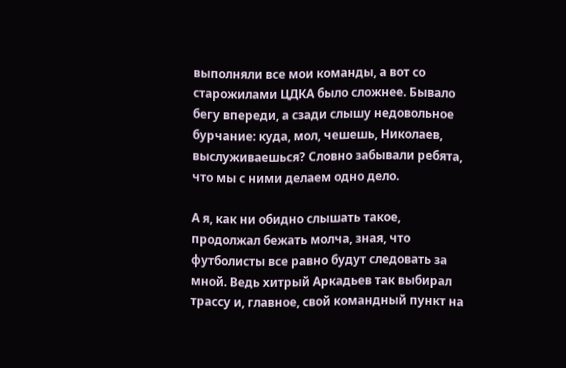выполняли все мои команды, а вот со старожилами ЦДКА было сложнее. Бывало бегу впереди, а сзади слышу недовольное бурчание: куда, мол, чешешь, Николаев, выслуживаешься? Словно забывали ребята, что мы с ними делаем одно дело.

А я, как ни обидно слышать такое, продолжал бежать молча, зная, что футболисты все равно будут следовать за мной. Ведь хитрый Аркадьев так выбирал трассу и, главное, свой командный пункт на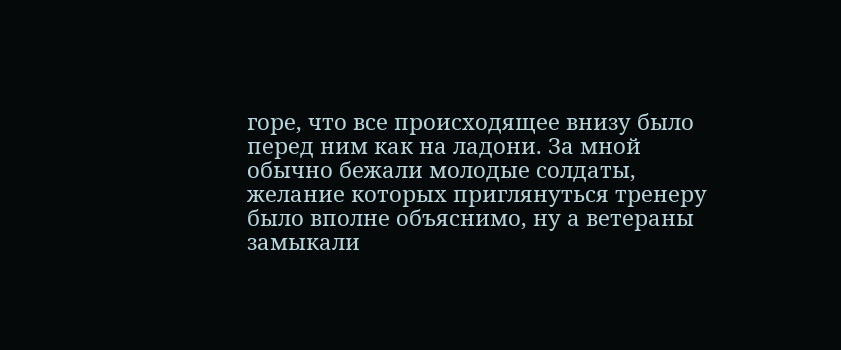горе, что все происходящее внизу было перед ним как на ладони. За мной обычно бежали молодые солдаты, желание которых приглянуться тренеру было вполне объяснимо, ну а ветераны замыкали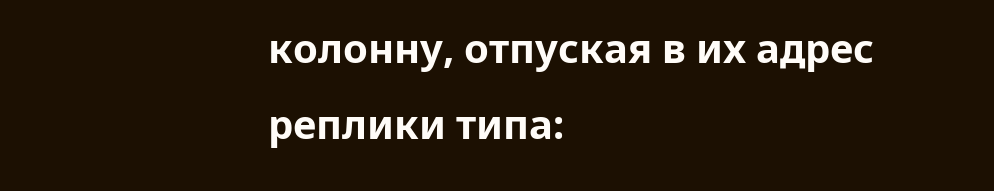колонну, отпуская в их адрес реплики типа: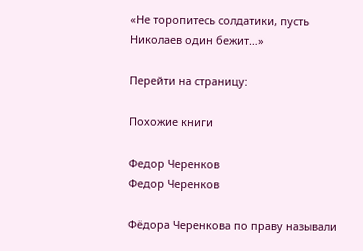«Не торопитесь солдатики, пусть Николаев один бежит…»

Перейти на страницу:

Похожие книги

Федор Черенков
Федор Черенков

Фёдора Черенкова по праву называли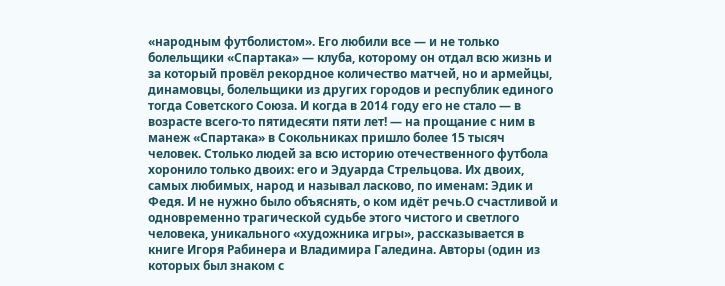«народным футболистом». Его любили все — и не только болельщики «Спартака» — клуба, которому он отдал всю жизнь и за который провёл рекордное количество матчей, но и армейцы, динамовцы, болельщики из других городов и республик единого тогда Советского Союза. И когда в 2014 году его не стало — в возрасте всего-то пятидесяти пяти лет! — на прощание с ним в манеж «Спартака» в Сокольниках пришло более 15 тысяч человек. Столько людей за всю историю отечественного футбола хоронило только двоих: его и Эдуарда Стрельцова. Их двоих, самых любимых, народ и называл ласково, по именам: Эдик и Федя. И не нужно было объяснять, о ком идёт речь.О счастливой и одновременно трагической судьбе этого чистого и светлого человека, уникального «художника игры», рассказывается в книге Игоря Рабинера и Владимира Галедина. Авторы (один из которых был знаком с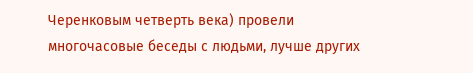Черенковым четверть века) провели многочасовые беседы с людьми, лучше других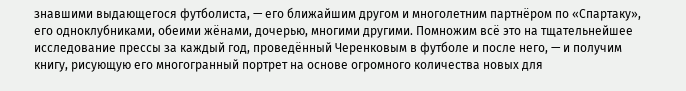знавшими выдающегося футболиста, — его ближайшим другом и многолетним партнёром по «Спартаку», его одноклубниками, обеими жёнами, дочерью, многими другими. Помножим всё это на тщательнейшее исследование прессы за каждый год, проведённый Черенковым в футболе и после него, — и получим книгу, рисующую его многогранный портрет на основе огромного количества новых для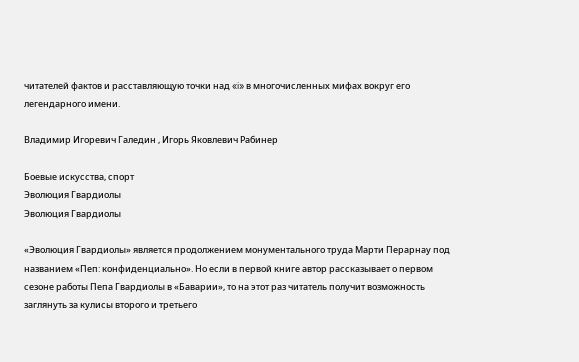читателей фактов и расставляющую точки над «i» в многочисленных мифах вокруг его легендарного имени.

Владимир Игоревич Галедин , Игорь Яковлевич Рабинер

Боевые искусства, спорт
Эволюция Гвардиолы
Эволюция Гвардиолы

«Эволюция Гвардиолы» является продолжением монументального труда Марти Перарнау под названием «Пеп: конфиденциально». Но если в первой книге автор рассказывает о первом сезоне работы Пепа Гвардиолы в «Баварии», то на этот раз читатель получит возможность заглянуть за кулисы второго и третьего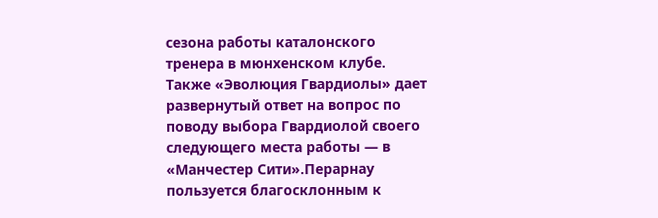сезона работы каталонского тренера в мюнхенском клубе. Также «Эволюция Гвардиолы» дает развернутый ответ на вопрос по поводу выбора Гвардиолой своего следующего места работы — в «Манчестер Сити».Перарнау пользуется благосклонным к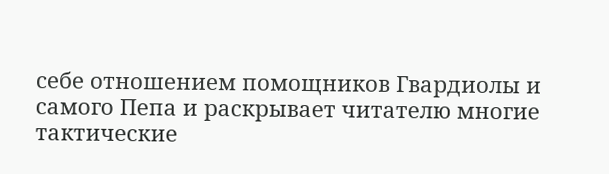себе отношением помощников Гвардиолы и самого Пепа и раскрывает читателю многие тактические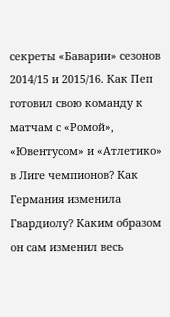секреты «Баварии» сезонов 2014/15 и 2015/16. Как Пеп готовил свою команду к матчам с «Ромой», «Ювентусом» и «Атлетико» в Лиге чемпионов? Как Германия изменила Гвардиолу? Каким образом он сам изменил весь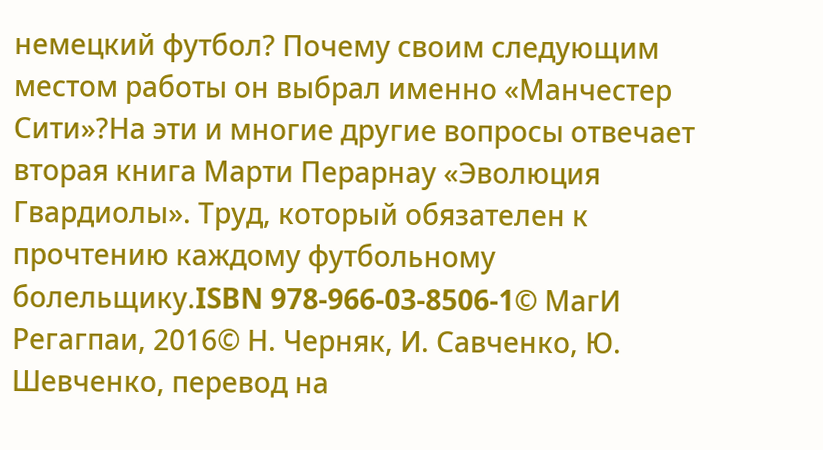немецкий футбол? Почему своим следующим местом работы он выбрал именно «Манчестер Сити»?На эти и многие другие вопросы отвечает вторая книга Марти Перарнау «Эволюция Гвардиолы». Труд, который обязателен к прочтению каждому футбольному болельщику.ISBN 978-966-03-8506-1© МагИ Регагпаи, 2016© Н. Черняк, И. Савченко, Ю. Шевченко, перевод на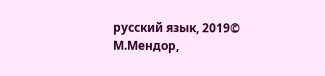русский язык, 2019© М.Мендор,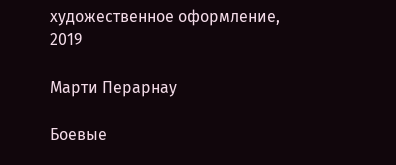художественное оформление, 2019

Марти Перарнау

Боевые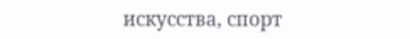искусства, спорт